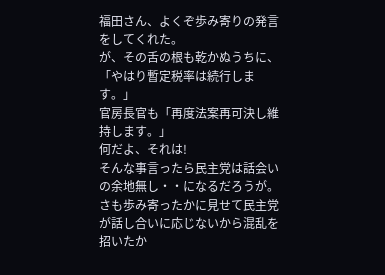福田さん、よくぞ歩み寄りの発言をしてくれた。
が、その舌の根も乾かぬうちに、「やはり暫定税率は続行します。」
官房長官も「再度法案再可決し維持します。」
何だよ、それは!
そんな事言ったら民主党は話会いの余地無し・・になるだろうが。
さも歩み寄ったかに見せて民主党が話し合いに応じないから混乱を招いたか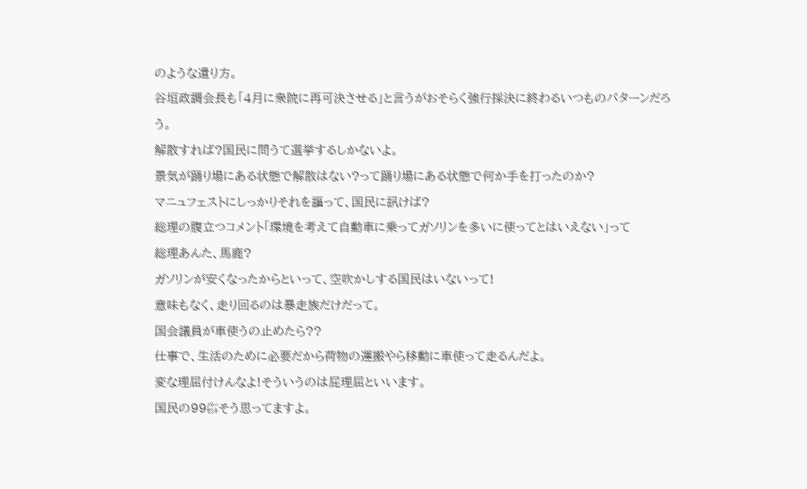のような遣り方。
谷垣政調会長も「4月に衆院に再可決させる」と言うがおそらく強行採決に終わるいつものパターンだろう。
解散すれば?国民に問うて選挙するしかないよ。
景気が踊り場にある状態で解散はない?って踊り場にある状態で何か手を打ったのか?
マニュフェストにしっかりそれを謳って、国民に訊けば?
総理の腹立つコメント「環境を考えて自動車に乗ってガソリンを多いに使ってとはいえない」って
総理あんた、馬鹿?
ガソリンが安くなったからといって、空吹かしする国民はいないって!
意味もなく、走り回るのは暴走族だけだって。
国会議員が車使うの止めたら??
仕事で、生活のために必要だから荷物の運搬やら移動に車使って走るんだよ。
変な理屈付けんなよ!そういうのは屁理屈といいます。
国民の99㌫そう思ってますよ。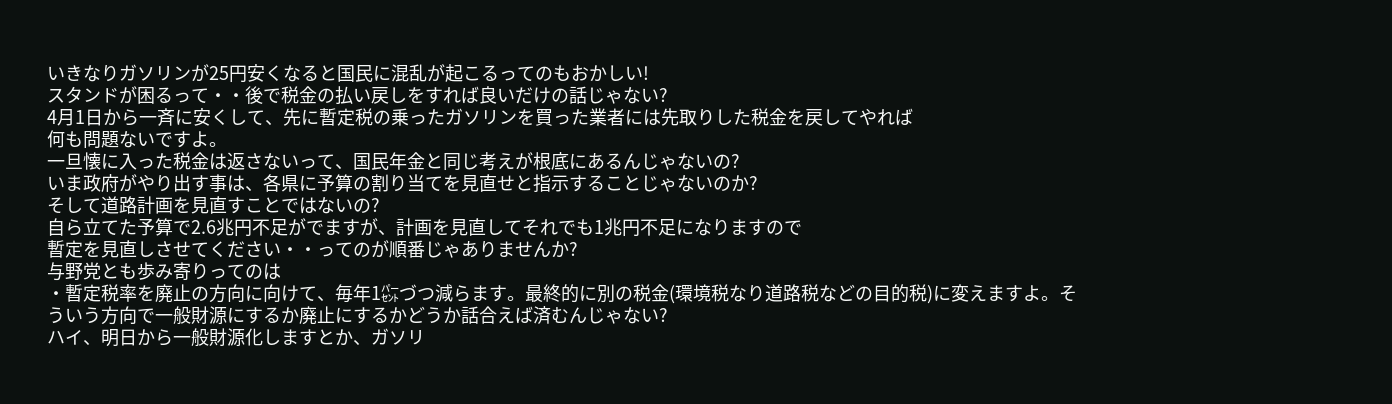いきなりガソリンが25円安くなると国民に混乱が起こるってのもおかしい!
スタンドが困るって・・後で税金の払い戻しをすれば良いだけの話じゃない?
4月1日から一斉に安くして、先に暫定税の乗ったガソリンを買った業者には先取りした税金を戻してやれば
何も問題ないですよ。
一旦懐に入った税金は返さないって、国民年金と同じ考えが根底にあるんじゃないの?
いま政府がやり出す事は、各県に予算の割り当てを見直せと指示することじゃないのか?
そして道路計画を見直すことではないの?
自ら立てた予算で2.6兆円不足がでますが、計画を見直してそれでも1兆円不足になりますので
暫定を見直しさせてください・・ってのが順番じゃありませんか?
与野党とも歩み寄りってのは
・暫定税率を廃止の方向に向けて、毎年1㌫づつ減らます。最終的に別の税金(環境税なり道路税などの目的税)に変えますよ。そういう方向で一般財源にするか廃止にするかどうか話合えば済むんじゃない?
ハイ、明日から一般財源化しますとか、ガソリ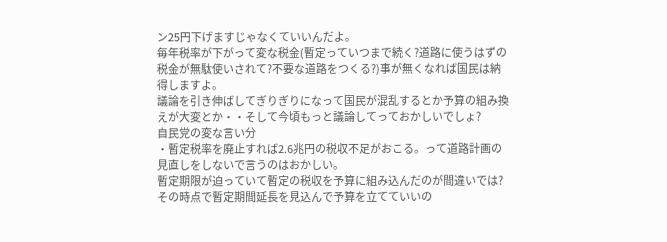ン25円下げますじゃなくていいんだよ。
毎年税率が下がって変な税金(暫定っていつまで続く?道路に使うはずの税金が無駄使いされて?不要な道路をつくる?)事が無くなれば国民は納得しますよ。
議論を引き伸ばしてぎりぎりになって国民が混乱するとか予算の組み換えが大変とか・・そして今頃もっと議論してっておかしいでしょ?
自民党の変な言い分
・暫定税率を廃止すれば2.6兆円の税収不足がおこる。って道路計画の見直しをしないで言うのはおかしい。
暫定期限が迫っていて暫定の税収を予算に組み込んだのが間違いでは?その時点で暫定期間延長を見込んで予算を立てていいの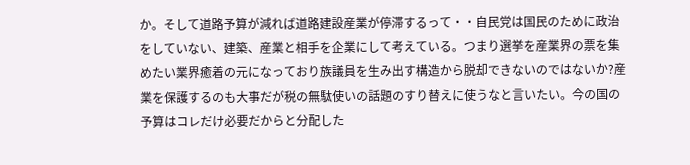か。そして道路予算が減れば道路建設産業が停滞するって・・自民党は国民のために政治をしていない、建築、産業と相手を企業にして考えている。つまり選挙を産業界の票を集めたい業界癒着の元になっており族議員を生み出す構造から脱却できないのではないか?産業を保護するのも大事だが税の無駄使いの話題のすり替えに使うなと言いたい。今の国の予算はコレだけ必要だからと分配した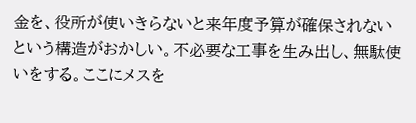金を、役所が使いきらないと来年度予算が確保されないという構造がおかしい。不必要な工事を生み出し、無駄使いをする。ここにメスを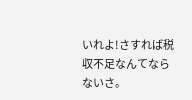いれよ!さすれば税収不足なんてならないさ。